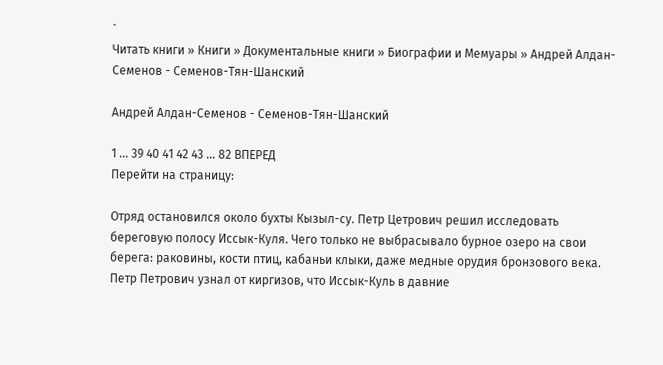`
Читать книги » Книги » Документальные книги » Биографии и Мемуары » Андрей Алдан-Семенов - Семенов-Тян-Шанский

Андрей Алдан-Семенов - Семенов-Тян-Шанский

1 ... 39 40 41 42 43 ... 82 ВПЕРЕД
Перейти на страницу:

Отряд остановился около бухты Кызыл-су. Петр Цетрович решил исследовать береговую полосу Иссык-Куля. Чего только не выбрасывало бурное озеро на свои берега: раковины, кости птиц, кабаньи клыки, даже медные орудия бронзового века. Петр Петрович узнал от киргизов, что Иссык-Куль в давние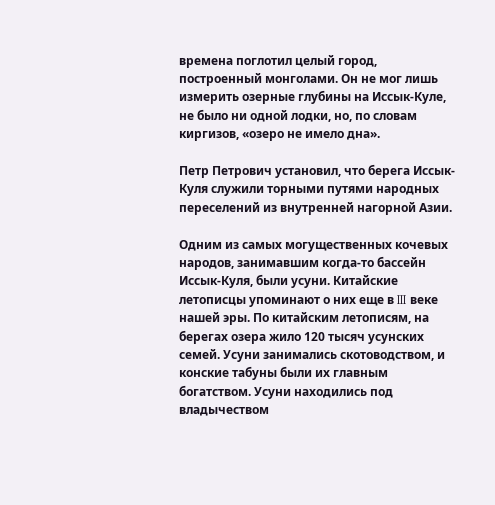времена поглотил целый город, построенный монголами. Он не мог лишь измерить озерные глубины на Иссык-Куле, не было ни одной лодки, но, по словам киргизов, «озеро не имело дна».

Петр Петрович установил, что берега Иссык-Куля служили торными путями народных переселений из внутренней нагорной Азии.

Одним из самых могущественных кочевых народов, занимавшим когда-то бассейн Иссык-Куля, были усуни. Китайские летописцы упоминают о них еще в III веке нашей эры. По китайским летописям, на берегах озера жило 120 тысяч усунских семей. Усуни занимались скотоводством, и конские табуны были их главным богатством. Усуни находились под владычеством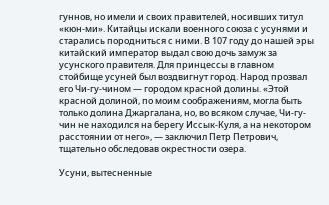гуннов, но имели и своих правителей, носивших титул «кюн-ми». Китайцы искали военного союза с усунями и старались породниться с ними. В 107 году до нашей эры китайский император выдал свою дочь замуж за усунского правителя. Для принцессы в главном стойбище усуней был воздвигнут город. Народ прозвал его Чи-гу-чином — городом красной долины. «Этой красной долиной, по моим соображениям, могла быть только долина Джаргалана, но, во всяком случае, Чи-гу-чин не находился на берегу Иссык-Куля, а на некотором расстоянии от него», — заключил Петр Петрович, тщательно обследовав окрестности озера.

Усуни, вытесненные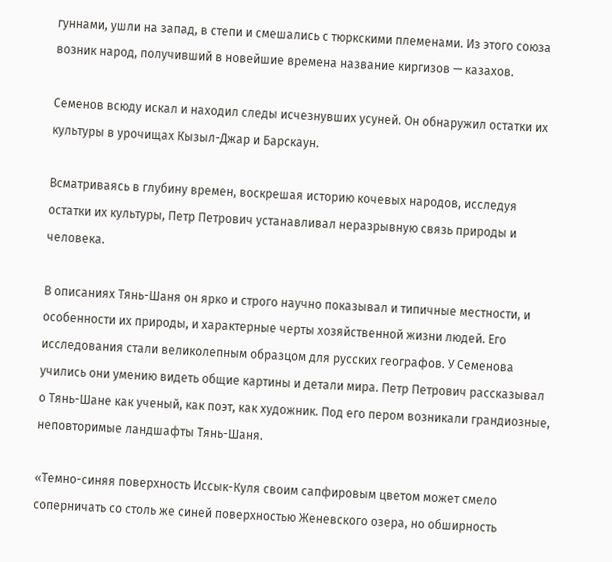гуннами, ушли на запад, в степи и смешались с тюркскими племенами. Из этого союза возник народ, получивший в новейшие времена название киргизов — казахов.

Семенов всюду искал и находил следы исчезнувших усуней. Он обнаружил остатки их культуры в урочищах Кызыл-Джар и Барскаун.

Всматриваясь в глубину времен, воскрешая историю кочевых народов, исследуя остатки их культуры, Петр Петрович устанавливал неразрывную связь природы и человека.

В описаниях Тянь-Шаня он ярко и строго научно показывал и типичные местности, и особенности их природы, и характерные черты хозяйственной жизни людей. Его исследования стали великолепным образцом для русских географов. У Семенова учились они умению видеть общие картины и детали мира. Петр Петрович рассказывал о Тянь-Шане как ученый, как поэт, как художник. Под его пером возникали грандиозные, неповторимые ландшафты Тянь-Шаня.

«Темно-синяя поверхность Иссык-Куля своим сапфировым цветом может смело соперничать со столь же синей поверхностью Женевского озера, но обширность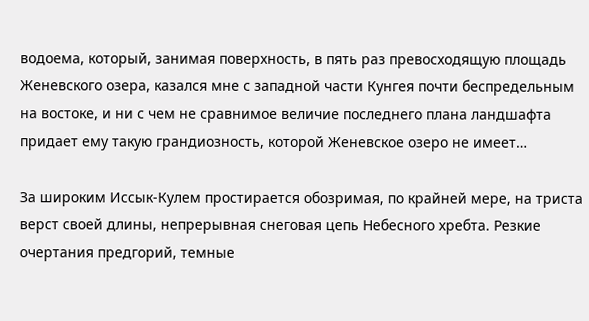водоема, который, занимая поверхность, в пять раз превосходящую площадь Женевского озера, казался мне с западной части Кунгея почти беспредельным на востоке, и ни с чем не сравнимое величие последнего плана ландшафта придает ему такую грандиозность, которой Женевское озеро не имеет…

За широким Иссык-Кулем простирается обозримая, по крайней мере, на триста верст своей длины, непрерывная снеговая цепь Небесного хребта. Резкие очертания предгорий, темные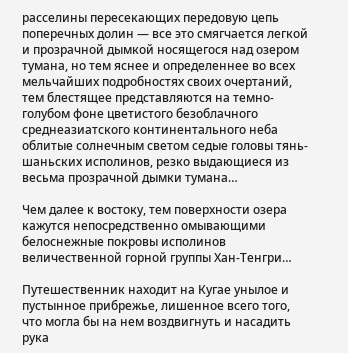расселины пересекающих передовую цепь поперечных долин — все это смягчается легкой и прозрачной дымкой носящегося над озером тумана, но тем яснее и определеннее во всех мельчайших подробностях своих очертаний, тем блестящее представляются на темно-голубом фоне цветистого безоблачного среднеазиатского континентального неба облитые солнечным светом седые головы тянь-шаньских исполинов, резко выдающиеся из весьма прозрачной дымки тумана…

Чем далее к востоку, тем поверхности озера кажутся непосредственно омывающими белоснежные покровы исполинов величественной горной группы Хан-Тенгри…

Путешественник находит на Кугае унылое и пустынное прибрежье, лишенное всего того, что могла бы на нем воздвигнуть и насадить рука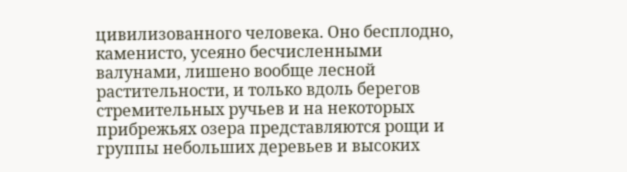цивилизованного человека. Оно бесплодно, каменисто, усеяно бесчисленными валунами, лишено вообще лесной растительности, и только вдоль берегов стремительных ручьев и на некоторых прибрежьях озера представляются рощи и группы небольших деревьев и высоких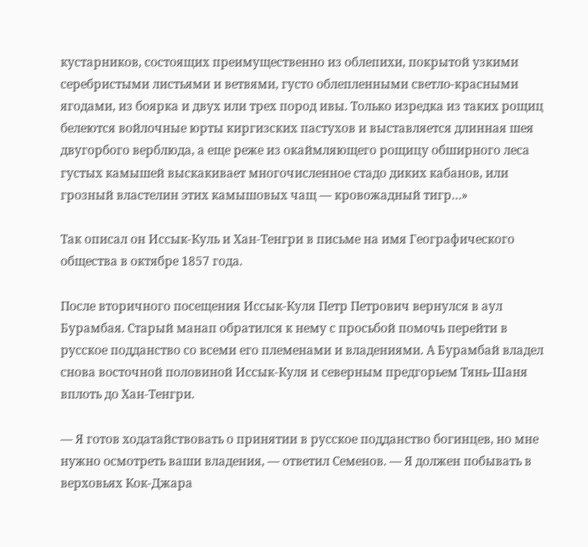кустарников, состоящих преимущественно из облепихи, покрытой узкими серебристыми листьями и ветвями, густо облепленными светло-красными ягодами, из боярка и двух или трех пород ивы. Только изредка из таких рощиц белеются войлочные юрты киргизских пастухов и выставляется длинная шея двугорбого верблюда, а еще реже из окаймляющего рощицу обширного леса густых камышей выскакивает многочисленное стадо диких кабанов, или грозный властелин этих камышовых чащ — кровожадный тигр…»

Так описал он Иссык-Куль и Хан-Тенгри в письме на имя Географического общества в октябре 1857 года.

После вторичного посещения Иссык-Куля Петр Петрович вернулся в аул Бурамбая. Старый манап обратился к нему с просьбой помочь перейти в русское подданство со всеми его племенами и владениями. А Бурамбай владел снова восточной половиной Иссык-Куля и северным предгорьем Тянь-Шаня вплоть до Хан-Тенгри.

— Я готов ходатайствовать о принятии в русское подданство богинцев, но мне нужно осмотреть ваши владения, — ответил Семенов. — Я должен побывать в верховьях Кок-Джара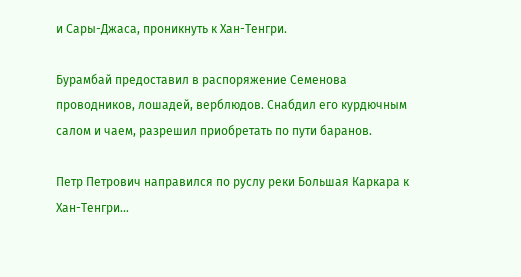и Сары-Джаса, проникнуть к Хан-Тенгри.

Бурамбай предоставил в распоряжение Семенова проводников, лошадей, верблюдов. Снабдил его курдючным салом и чаем, разрешил приобретать по пути баранов.

Петр Петрович направился по руслу реки Большая Каркара к Хан-Тенгри…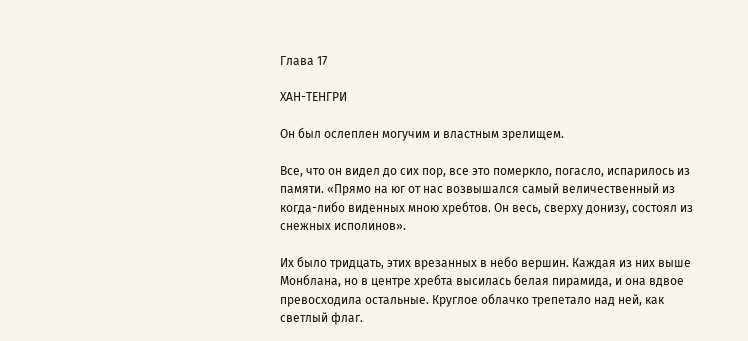Глава 17

ХАН-ТЕНГРИ

Он был ослеплен могучим и властным зрелищем.

Все, что он видел до сих пор, все это померкло, погасло, испарилось из памяти. «Прямо на юг от нас возвышался самый величественный из когда-либо виденных мною хребтов. Он весь, сверху донизу, состоял из снежных исполинов».

Их было тридцать, этих врезанных в небо вершин. Каждая из них выше Монблана, но в центре хребта высилась белая пирамида, и она вдвое превосходила остальные. Круглое облачко трепетало над ней, как светлый флаг.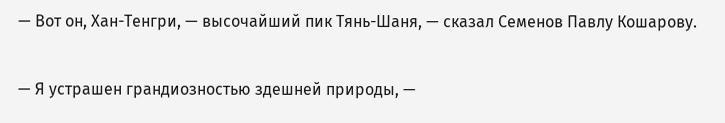— Вот он, Хан-Тенгри, — высочайший пик Тянь-Шаня, — сказал Семенов Павлу Кошарову.

— Я устрашен грандиозностью здешней природы, —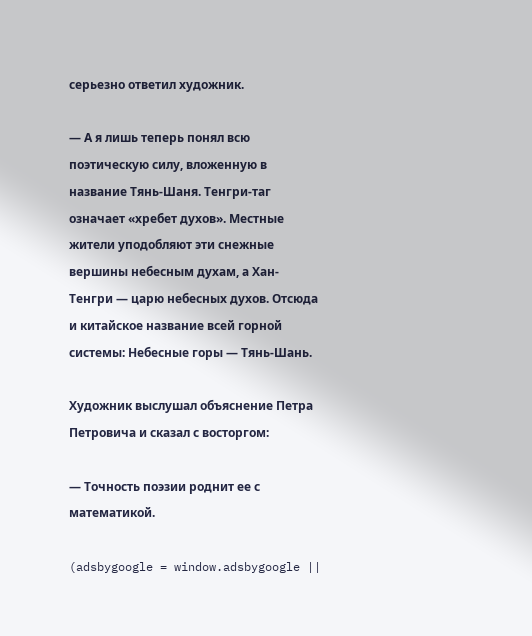серьезно ответил художник.

— А я лишь теперь понял всю поэтическую силу, вложенную в название Тянь-Шаня. Тенгри-таг означает «хребет духов». Местные жители уподобляют эти снежные вершины небесным духам, а Хан-Тенгри — царю небесных духов. Отсюда и китайское название всей горной системы: Небесные горы — Тянь-Шань.

Художник выслушал объяснение Петра Петровича и сказал с восторгом:

— Точность поэзии роднит ее с математикой.

(adsbygoogle = window.adsbygoogle ||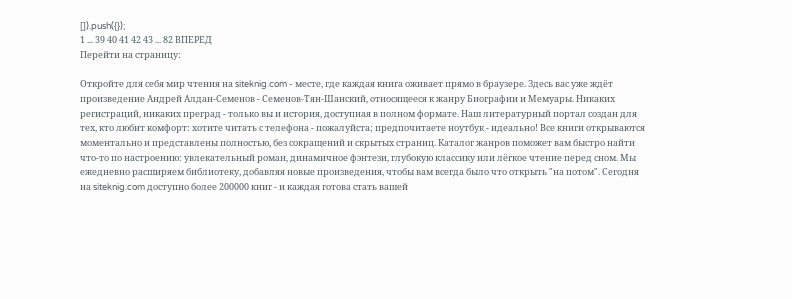[]).push({});
1 ... 39 40 41 42 43 ... 82 ВПЕРЕД
Перейти на страницу:

Откройте для себя мир чтения на siteknig.com - месте, где каждая книга оживает прямо в браузере. Здесь вас уже ждёт произведение Андрей Алдан-Семенов - Семенов-Тян-Шанский, относящееся к жанру Биографии и Мемуары. Никаких регистраций, никаких преград - только вы и история, доступная в полном формате. Наш литературный портал создан для тех, кто любит комфорт: хотите читать с телефона - пожалуйста; предпочитаете ноутбук - идеально! Все книги открываются моментально и представлены полностью, без сокращений и скрытых страниц. Каталог жанров поможет вам быстро найти что-то по настроению: увлекательный роман, динамичное фэнтези, глубокую классику или лёгкое чтение перед сном. Мы ежедневно расширяем библиотеку, добавляя новые произведения, чтобы вам всегда было что открыть "на потом". Сегодня на siteknig.com доступно более 200000 книг - и каждая готова стать вашей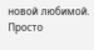новой любимой. Просто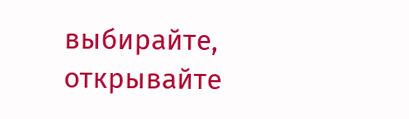выбирайте, открывайте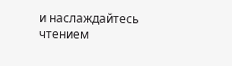и наслаждайтесь чтением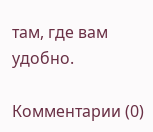там, где вам удобно.

Комментарии (0)